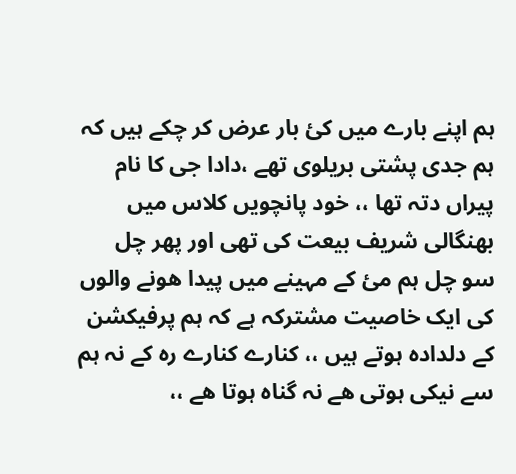ہم اپنے بارے میں کئ بار عرض کر چکے ہیں کہ ہم جدی پشتی بریلوی تھے ،دادا جی کا نام پیراں دتہ تھا ،، خود پانچویں کلاس میں بھنگالی شریف بیعت کی تھی اور پھر چل سو چل ہم مئ کے مہینے میں پیدا ھونے والوں کی ایک خاصیت مشترکہ ہے کہ ہم پرفیکشن کے دلدادہ ہوتے ہیں ،، کنارے کنارے رہ کے نہ ہم سے نیکی ہوتی ھے نہ گناہ ہوتا ھے ،،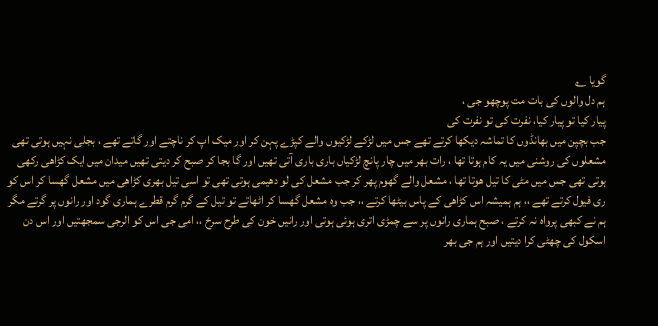گویا ؎
ہم دل والوں کی بات مت پوچھو جی ،
پیار کیا تو پیار کیا، نفرت کی تو نفرت کی
جب بچپن میں بھانڈوں کا تماشہ دیکھا کرتے تھے جس میں لڑکے لڑکیوں والے کپڑے پہن کر اور میک اپ کر ناچتے اور گاتے تھے ، بجلی نہیں ہوتی تھی مشعلوں کی روشنی میں یہ کام ہوتا تھا ، رات بھر میں چار پانچ لڑکیاں باری باری آتی تھیں اور گا بجا کر صبح کر دیتی تھیں میدان میں ایک کڑاھی رکھی ہوتی تھی جس میں مٹی کا تیل ھوتا تھا ، مشعل والے گھوم پھر کر جب مشعل کی لو دھیمی ہوتی تھی تو اسی تیل بھری کڑاھی میں مشعل گھسا کر اس کو ری فیول کرتے تھے ،، ہم ہمیشہ اس کڑاھی کے پاس بیٹھا کرتے ،، جب وہ مشعل گھسا کر اٹھاتے تو تیل کے گرم گرم قطرے ہماری گود اور رانوں پر گرتے مگر ہم نے کبھی پرواہ نہ کرتے ، صبح ہماری رانوں پر سے چمڑی اتری ہوئی ہوتی اور رانیں خون کی طرح سرخ ،، امی جی اس کو الرجی سمجھتیں اور اس دن اسکول کی چھٹی کرا دیتیں اور ہم جی بھر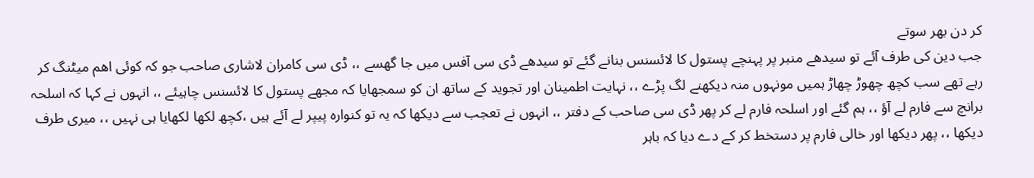کر دن بھر سوتے
جب دین کی طرف آئے تو سیدھے منبر پر پہنچے پستول کا لائسنس بنانے گئے تو سیدھے ڈی سی آفس میں جا گھسے ،، ڈی سی کامران لاشاری صاحب جو کہ کوئی اھم میٹنگ کر رہے تھے سب کچھ چھوڑ چھاڑ ہمیں مونہوں منہ دیکھنے لگ پڑے ،، نہایت اطمینان اور تجوید کے ساتھ ان کو سمجھایا کہ مجھے پستول کا لائسنس چاہیئے ،، انہوں نے کہا کہ اسلحہ برانچ سے فارم لے آؤ ،، ہم گئے اور اسلحہ فارم لے کر پھر ڈی سی صاحب کے دفتر ،، انہوں نے تعجب سے دیکھا کہ یہ تو کنوارہ پیپر لے آئے ہیں ،کچھ لکھا لکھایا ہی نہیں ،، میری طرف دیکھا ،، پھر دیکھا اور خالی فارم پر دستخط کر کے دے دیا کہ باہر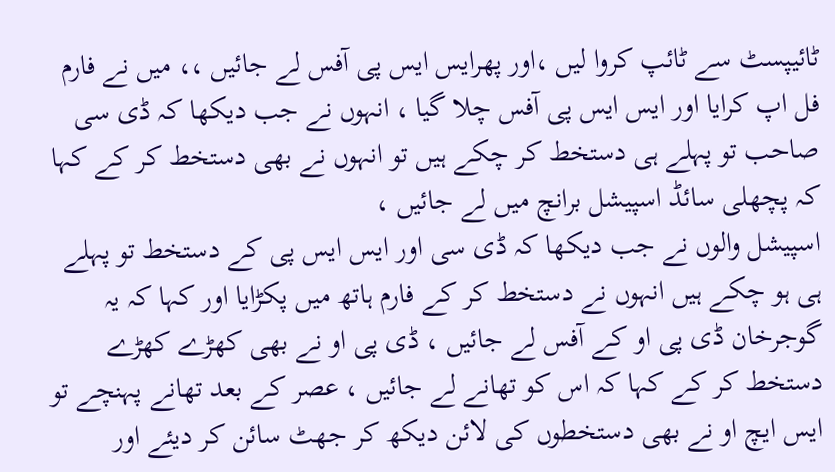ٹائیپسٹ سے ٹائپ کروا لیں ،اور پھرایس ایس پی آفس لے جائیں ،، میں نے فارم فل اپ کرایا اور ایس ایس پی آفس چلا گیا ، انہوں نے جب دیکھا کہ ڈی سی صاحب تو پہلے ہی دستخط کر چکے ہیں تو انہوں نے بھی دستخط کر کے کہا کہ پچھلی سائڈ اسپیشل برانچ میں لے جائیں ،
اسپیشل والوں نے جب دیکھا کہ ڈی سی اور ایس ایس پی کے دستخط تو پہلے ہی ہو چکے ہیں انہوں نے دستخط کر کے فارم ہاتھ میں پکڑایا اور کہا کہ یہ گوجرخان ڈی پی او کے آفس لے جائیں ، ڈی پی او نے بھی کھڑے کھڑے دستخط کر کے کہا کہ اس کو تھانے لے جائیں ، عصر کے بعد تھانے پہنچے تو ایس ایچ او نے بھی دستخطوں کی لائن دیکھ کر جھٹ سائن کر دیئے اور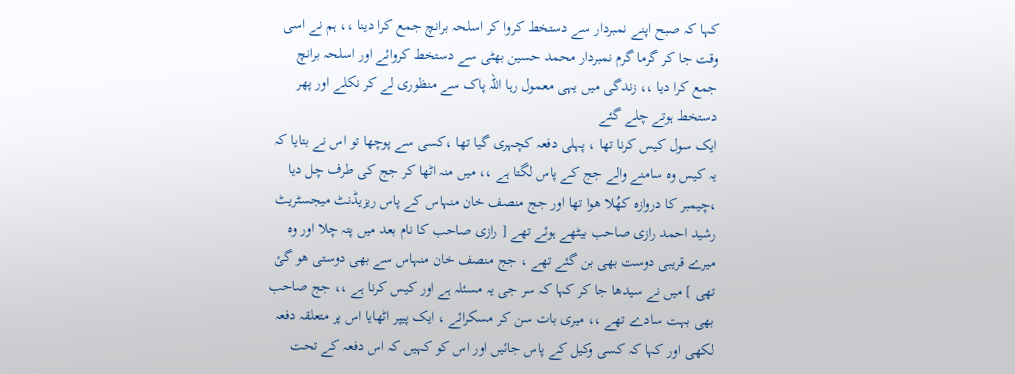کہا کہ صبح اپنے نمبردار سے دستخط کروا کر اسلحہ برانچ جمع کرا دینا ،، ہم نے اسی وقت جا کر گرما گرم نمبردار محمد حسین بھٹی سے دستخط کروائے اور اسلحہ برانچ جمع کرا دیا ،، زندگی میں یہی معمول رہا اللہ پاک سے منظوری لے کر نکلے اور پھر دستخط ہوتے چلے گئے
ایک سول کیس کرنا تھا ، پہلی دفعہ کچہری گیا تھا ،کسی سے پوچھا تو اس نے بتایا کہ یہ کیس وہ سامنے والے جج کے پاس لگتا ہے ،، میں منہ اٹھا کر جج کی طرف چل دیا ،چیمبر کا دروازہ کھُلا ھوا تھا اور جج منصف خان منہاس کے پاس ریزیڈنٹ میجسٹریٹ رشید احمد رازی صاحب بیٹھے ہوئے تھے [ رازی صاحب کا نام بعد میں پتہ چلا اور وہ میرے قریبی دوست بھی بن گئے تھے ، جج منصف خان منہاس سے بھی دوستی ھو گئ تھی ] میں نے سیدھا جا کر کہا کہ سر جی یہ مسئلہ ہے اور کیس کرنا ہے ،، جج صاحب بھی بہت سادے تھے ،، میری بات سن کر مسکرائے ، ایک پیپر اٹھایا اس پر متعلقہ دفعہ لکھی اور کہا کہ کسی وکیل کے پاس جائیں اور اس کو کہیں کہ اس دفعہ کے تحت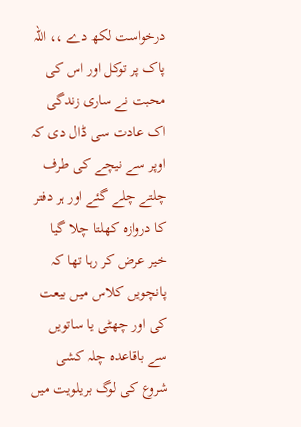درخواست لکھ دے ،، اللہ پاک پر توکل اور اس کی محبت نے ساری زندگی اک عادت سی ڈال دی کہ اوپر سے نیچے کی طرف چلتے چلے گئے اور ہر دفتر کا دروازہ کھلتا چلا گیا
خیر عرض کر رہا تھا کہ پانچویں کلاس میں بیعت کی اور چھٹی یا ساتویں سے باقاعدہ چلہ کشی شروع کی لوگ بریلویت میں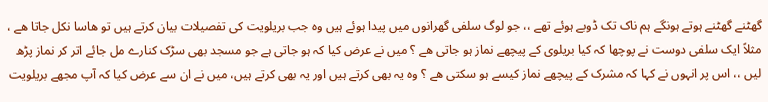گھٹنے گھٹنے ہوتے ہونگے ہم ناک تک ڈوبے ہوئے تھے ،، جو لوگ سلفی گھرانوں میں پیدا ہوئے ہیں وہ جب بریلویت کی تفصیلات بیان کرتے ہیں تو ھاسا نکل جاتا ھے ، مثلاً ایک سلفی دوست نے پوچھا کہ کیا بریلوی کے پیچھے نماز ہو جاتی ھے ؟ میں نے عرض کیا کہ ہو جاتی ہے جو مسجد بھی سڑک کنارے مل جائے اتر کر نماز پڑھ لیں ،، اس پر انہوں نے کہا کہ مشرک کے پیچھے نماز کیسے ہو سکتی ھے ؟ وہ یہ بھی کرتے ہیں اور یہ بھی کرتے ہیں، میں نے ان سے عرض کیا کہ آپ مجھے بریلویت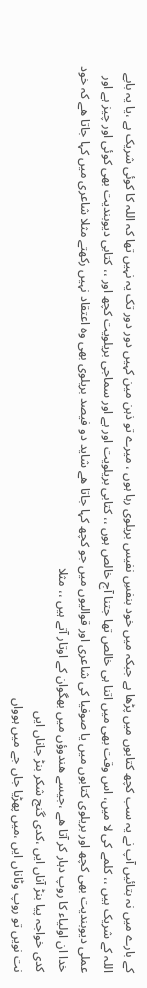کے بارے میں نہ بتائیں آپ نے یہ سب کچھ کتابوں میں پڑھا ہے جبکہ میں خود بنفسِ نفیس بریلوی رہا ہوں ، میرے تو ذہن مین کہیں دور دور تک یہ نہیں تھا کہ اللہ کا کوئی شریک ہے ،یا یہ بابے اللہ کے شریک ہیں ،، کلمے کی لا میں، اس وقت بھی میں اتنا ہی خالص تھا جتنا آج خالص ہوں ،، کتابی بریلویت اور ہے اور سماجی بریلویت کچھ اور ،، کتابی دیوبندیت بھی کوئی اور چیز ہے اور عملی دیوبندیت بھی کچھ اور بریلوی کتابوں میں یا صوفیا کی شاعری اور قوالیوں میں جو کچھ کہا جاتا ھے شاید دو فیصد بریلوی بھی وہ اعتقاد نہیں رکھتے مثلا شاعری میں کہا جاتا ھے کہ خود خدا ان اولیاء کا روپ دہار کر آتا ھے ،جیسے ھندوؤں میں بھگوان کے اوتار آتے ہیں ،، مثلا
کدی خواجہ پیا بنڑ آناں ایں ،کدی گنج شکر بنڑ جاناں ایں
نت نویں تو روپ وٹاناں ایں ،میں پھڑیا جاں جے میں ہوواں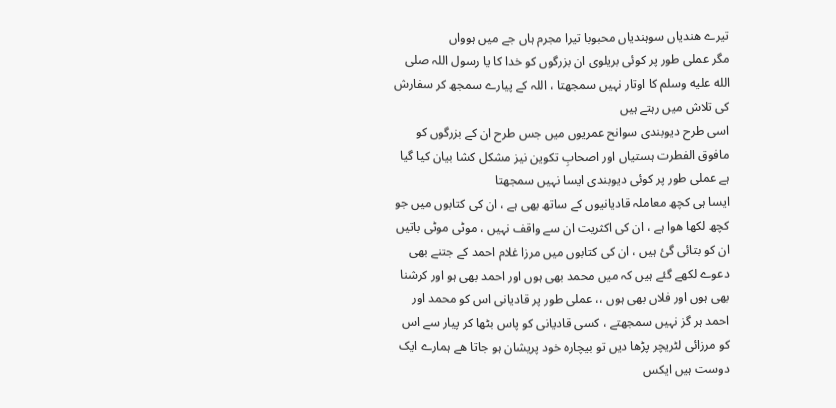تیرے ھندیاں سوہندیاں محبوبا تیرا مجرم ہاں جے میں ہوواں
مگر عملی طور پر کوئی بریلوی ان بزرگوں کو خدا کا یا رسول اللہ صلى الله عليه وسلم کا اوتار نہیں سمجھتا ، اللہ کے پیارے سمجھ کر سفارش کی تلاش میں رہتے ہیں
اسی طرح دیوبندی سوانح عمریوں میں جس طرح ان کے بزرگوں کو مافوق الفطرت ہستیاں اور اصحابِ تکوین نیز مشکل کشا بیان کیا گیا ہے عملی طور پر کوئی دیوبندی ایسا نہیں سمجھتا
ایسا ہی کچھ معاملہ قادیانیوں کے ساتھ بھی ہے ، ان کی کتابوں میں جو کچھ لکھا ھوا ہے ، ان کی اکثریت ان سے واقف نہیں ، موٹی موٹی باتیں ان کو بتائی گئ ہیں ، ان کی کتابوں میں مرزا غلام احمد کے جتنے بھی دعوے لکھے گئے ہیں کہ میں محمد بھی ہوں اور احمد بھی ہو اور کرشنا بھی ہوں اور فلاں بھی ہوں ،، عملی طور پر قادیانی اس کو محمد اور احمد ہر گز نہیں سمجھتے ، کسی قادیانی کو پاس بٹھا کر پیار سے اس کو مرزائی لٹریچر پڑھا دیں تو بیچارہ خود پریشان ہو جاتا ھے ہمارے ایک دوست ہیں ایکس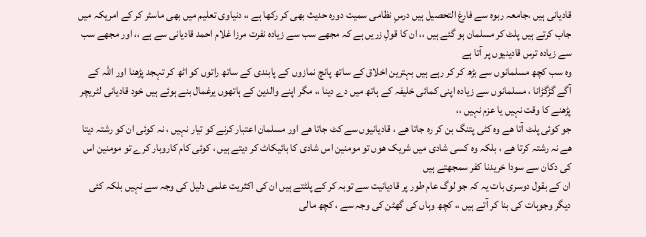قادیانی ہیں ،جامعہ ربوہ سے فارغ التحصیل ہیں درسِ نظامی سمیت دورہ حدیث بھی کر رکھا ہے ،، دنیاوی تعلیم میں بھی ماسٹر کر کے امریکہ میں جاب کرتے ہیں پلٹ کر مسلمان ہو گئے ہیں ،، ان کا قولِ زریں ہے کہ مجھے سب سے زیادہ نفرت مرزا غلام احمد قادیانی سے ہے ،، اور مجھے سب سے زیادہ ترس قادینیوں پر آتا ہے
وہ سب کچھ مسلمانوں سے بڑھ کر کر رہے ہیں بہترین اخلاق کے ساتھ پانچ نمازوں کے پابندی کے ساتھ راتوں کو اٹھ کر تہجد پڑھنا اور اللہ کے آگے گڑگڑانا ، مسلمانوں سے زیادہ اپنی کمائی خلیفہ کے ہاتھ میں دے دینا ،، مگر اپنے والدین کے ہاتھوں یرغمال بنے ہوئے ہیں خود قادیانی لٹریچر پڑھنے کا وقت نہیں یا عزم نہیں ،،
جو کوئی پلٹ آتا ھے وہ کٹی پتنگ بن کر رہ جاتا ھے ، قادیانیوں سے کٹ جاتا ھے اور مسلمان اعتبار کرنے کو تیار نہیں ، نہ کوئی ان کو رشتہ دیتا ھے نہ رشتہ کرتا ھے ، بلکہ وہ کسی شادی میں شریک ھوں تو مومنین اس شادی کا بائیکاٹ کر دیتے ہیں ، کوئی کام کاروبار کرے تو مومنین اس کی دکان سے سودا خریدنا کفر سمجھتے ہیں
ان کے بقول دوسری بات یہ کہ جو لوگ عام طور پر قادیانیت سے توبہ کر کے پلٹتے ہیں ان کی اکثریت علمی دلیل کی وجہ سے نہیں بلکہ کئی دیگر وجوہات کی بنا کر آتے ہیں ،، کچھ وہاں کی گھٹن کی وجہ سے ، کچھ مالی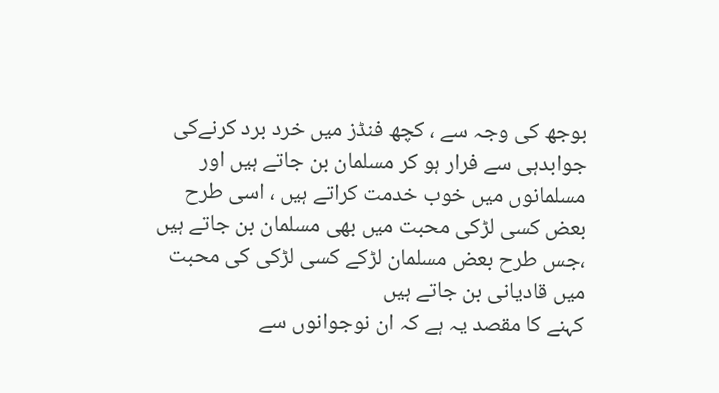بوجھ کی وجہ سے ، کچھ فنڈز میں خرد برد کرنےکی جوابدہی سے فرار ہو کر مسلمان بن جاتے ہیں اور مسلمانوں میں خوب خدمت کراتے ہیں ، اسی طرح بعض کسی لڑکی محبت میں بھی مسلمان بن جاتے ہیں ،جس طرح بعض مسلمان لڑکے کسی لڑکی کی محبت میں قادیانی بن جاتے ہیں
کہنے کا مقصد یہ ہے کہ ان نوجوانوں سے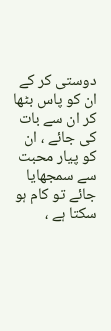دوستی کر کے ان کو پاس بٹھا کر ان سے بات کی جائے ، ان کو پیار محبت سے سمجھایا جائے تو کام ہو سکتا ہے ،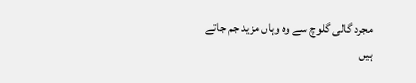مجرد گالی گلوچ سے وہ وہاں مزید جم جاتے ہیں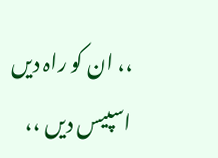،، ان کو راہ دیں اسپیس دیں ،،